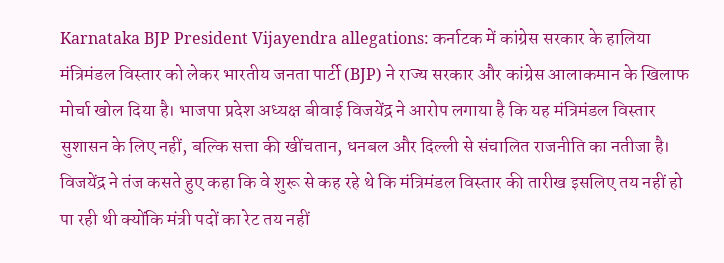Karnataka BJP President Vijayendra allegations: कर्नाटक में कांग्रेस सरकार के हालिया मंत्रिमंडल विस्तार को लेकर भारतीय जनता पार्टी (BJP) ने राज्य सरकार और कांग्रेस आलाकमान के खिलाफ मोर्चा खोल दिया है। भाजपा प्रदेश अध्यक्ष बीवाई विजयेंद्र ने आरोप लगाया है कि यह मंत्रिमंडल विस्तार सुशासन के लिए नहीं, बल्कि सत्ता की खींचतान, धनबल और दिल्ली से संचालित राजनीति का नतीजा है।
विजयेंद्र ने तंज कसते हुए कहा कि वे शुरू से कह रहे थे कि मंत्रिमंडल विस्तार की तारीख इसलिए तय नहीं हो पा रही थी क्योंकि मंत्री पदों का रेट तय नहीं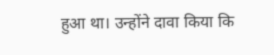हुआ था। उन्होंने दावा किया कि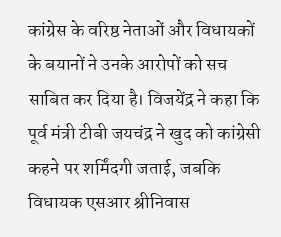कांग्रेस के वरिष्ठ नेताओं और विधायकों के बयानों ने उनके आरोपों को सच साबित कर दिया है। विजयेंद्र ने कहा कि पूर्व मंत्री टीबी जयचंद्र ने खुद को कांग्रेसी कहने पर शर्मिंदगी जताई, जबकि विधायक एसआर श्रीनिवास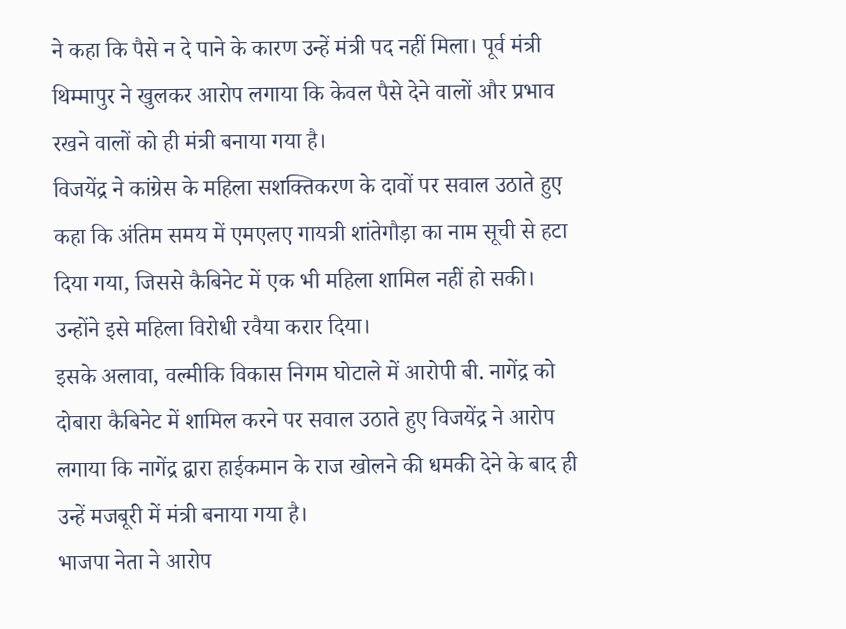ने कहा कि पैसे न दे पाने के कारण उन्हें मंत्री पद नहीं मिला। पूर्व मंत्री थिम्मापुर ने खुलकर आरोप लगाया कि केवल पैसे देने वालों और प्रभाव रखने वालों को ही मंत्री बनाया गया है।
विजयेंद्र ने कांग्रेस के महिला सशक्तिकरण के दावों पर सवाल उठाते हुए कहा कि अंतिम समय में एमएलए गायत्री शांतेगौड़ा का नाम सूची से हटा दिया गया, जिससे कैबिनेट में एक भी महिला शामिल नहीं हो सकी। उन्होंने इसे महिला विरोधी रवैया करार दिया।
इसके अलावा, वल्मीकि विकास निगम घोटाले में आरोपी बी. नागेंद्र को दोबारा कैबिनेट में शामिल करने पर सवाल उठाते हुए विजयेंद्र ने आरोप लगाया कि नागेंद्र द्वारा हाईकमान के राज खोलने की धमकी देने के बाद ही उन्हें मजबूरी में मंत्री बनाया गया है।
भाजपा नेता ने आरोप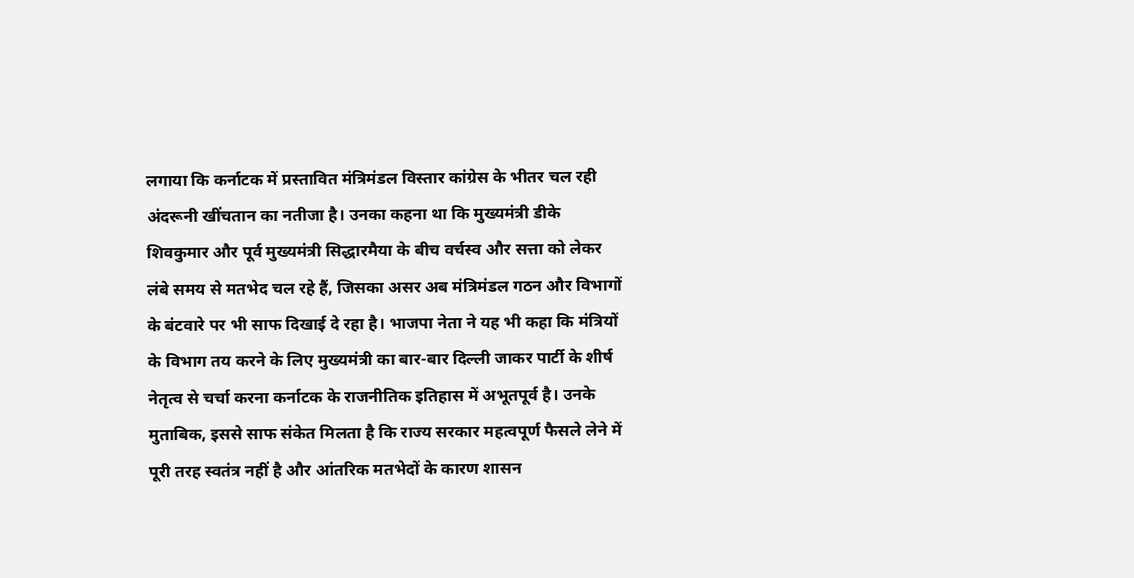लगाया कि कर्नाटक में प्रस्तावित मंत्रिमंडल विस्तार कांग्रेस के भीतर चल रही अंदरूनी खींचतान का नतीजा है। उनका कहना था कि मुख्यमंत्री डीके शिवकुमार और पूर्व मुख्यमंत्री सिद्धारमैया के बीच वर्चस्व और सत्ता को लेकर लंबे समय से मतभेद चल रहे हैं, जिसका असर अब मंत्रिमंडल गठन और विभागों के बंटवारे पर भी साफ दिखाई दे रहा है। भाजपा नेता ने यह भी कहा कि मंत्रियों के विभाग तय करने के लिए मुख्यमंत्री का बार-बार दिल्ली जाकर पार्टी के शीर्ष नेतृत्व से चर्चा करना कर्नाटक के राजनीतिक इतिहास में अभूतपूर्व है। उनके मुताबिक, इससे साफ संकेत मिलता है कि राज्य सरकार महत्वपूर्ण फैसले लेने में पूरी तरह स्वतंत्र नहीं है और आंतरिक मतभेदों के कारण शासन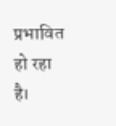प्रभावित हो रहा है।